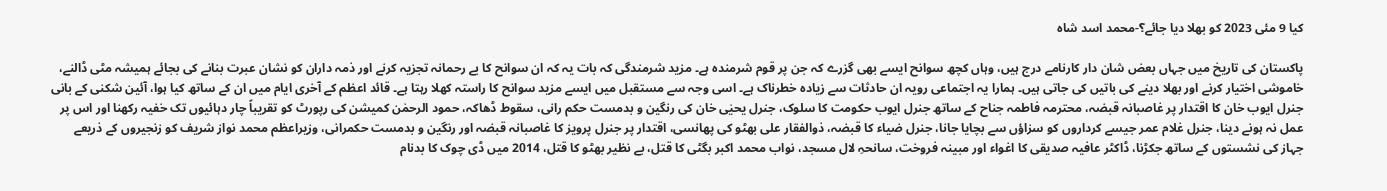کیا 9 مئی 2023 کو بھلا دیا جائے؟-محمد اسد شاہ

پاکستان کی تاریخ میں جہاں بعض شان دار کارنامے درج ہیں، وہاں کچھ سوانح ایسے بھی گزرے کہ جن پر قوم شرمندہ ہے۔ مزید شرمندگی کہ بات یہ کہ ان سوانح کا بے رحمانہ تجزیہ کرنے اور ذمہ داران کو نشان عبرت بنانے کی بجائے ہمیشہ مٹی ڈالنے، خاموشی اختیار کرنے اور بھلا دینے کی باتیں کی جاتی ہیں۔ ہمارا یہ اجتماعی رویہ ان حادثات سے زیادہ خطرناک ہے۔ اسی وجہ سے مستقبل میں ایسے مزید سوانح کا راستہ کھلا رہتا ہے۔ قائد اعظم کے آخری ایام میں ان کے ساتھ کیا ہوا، آئین شکنی کے بانی جنرل ایوب خان کا اقتدار پر غاصبانہ قبضہ، محترمہ فاطمہ جناح کے ساتھ جنرل ایوب حکومت کا سلوک، جنرل یحیٰی خان کی رنگین و بدمست حکم رانی، سقوط ڈھاکہ، حمود الرحمٰن کمیشن کی رپورٹ کو تقریباً چار دہائیوں تک خفیہ رکھنا اور اس پر عمل نہ ہونے دینا، جنرل غلام عمر جیسے کرداروں کو سزاؤں سے بچایا جانا، جنرل ضیاء کا قبضہ، ذوالفقار علی بھٹو کی پھانسی، اقتدار پر جنرل پرویز کا غاصبانہ قبضہ اور رنگین و بدمست حکمرانی، وزیراعظم محمد نواز شریف کو زنجیروں کے ذریعے جہاز کی نشستوں کے ساتھ جکڑنا، ڈاکٹر عافیہ صدیقی کا اغواء اور مبینہ فروخت، سانحہِ لال مسجد، نواب محمد اکبر بگٹی کا قتل، بے نظیر بھٹو کا قتل، 2014 میں ڈی چوک کا بدنام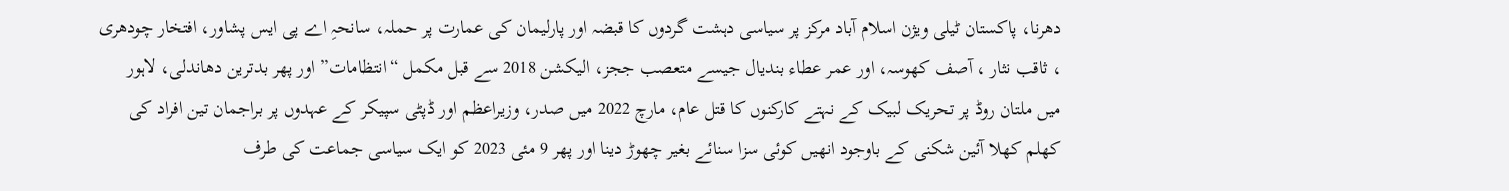دھرنا، پاکستان ٹیلی ویژن اسلام آباد مرکز پر سیاسی دہشت گردوں کا قبضہ اور پارلیمان کی عمارت پر حملہ، سانحہِ اے پی ایس پشاور، افتخار چودھری ، ثاقب نثار ، آصف کھوسہ، اور عمر عطاء بندیال جیسے متعصب ججز، الیکشن 2018 سے قبل مکمل “انتظامات” اور پھر بدترین دھاندلی، لاہور میں ملتان روڈ پر تحریک لبیک کے نہتے کارکنوں کا قتل عام، مارچ 2022 میں صدر، وزیراعظم اور ڈپٹی سپیکر کے عہدوں پر براجمان تین افراد کی کھلم کھلا آئین شکنی کے باوجود انھیں کوئی سزا سنائے بغیر چھوڑ دینا اور پھر 9 مئی 2023 کو ایک سیاسی جماعت کی طرف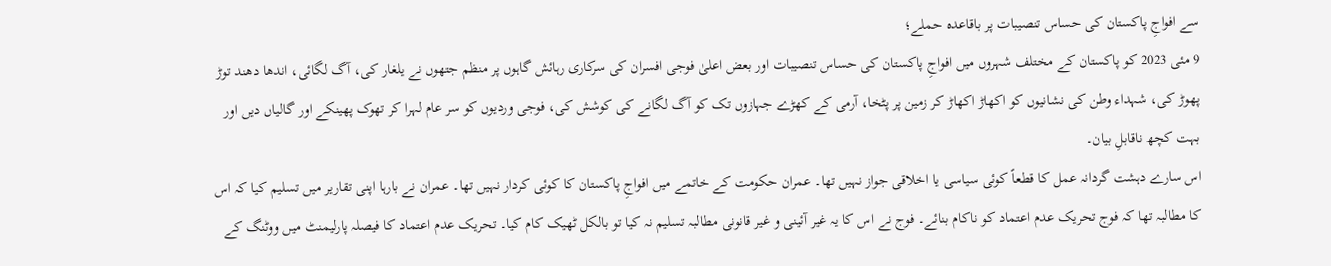سے افواجِ پاکستان کی حساس تنصیبات پر باقاعدہ حملے؛
9 مئی 2023 کو پاکستان کے مختلف شہروں میں افواجِ پاکستان کی حساس تنصیبات اور بعض اعلیٰ فوجی افسران کی سرکاری رہائش گاہوں پر منظم جتھوں نے یلغار کی، آگ لگائی، اندھا دھند توڑ پھوڑ کی، شہداء وطن کی نشانیوں کو اکھاڑ اکھاڑ کر زمین پر پٹخا، آرمی کے کھڑے جہازوں تک کو آگ لگانے کی کوشش کی، فوجی وردیوں کو سر عام لہرا کر تھوک پھینکے اور گالیاں دیں اور بہت کچھ ناقابلِ بیان۔
اس سارے دہشت گردانہ عمل کا قطعاً کوئی سیاسی یا اخلاقی جواز نہیں تھا۔ عمران حکومت کے خاتمے میں افواجِ پاکستان کا کوئی کردار نہیں تھا۔ عمران نے بارہا اپنی تقاریر میں تسلیم کیا کہ اس کا مطالبہ تھا کہ فوج تحریک عدم اعتماد کو ناکام بنائے۔ فوج نے اس کا یہ غیر آئینی و غیر قانونی مطالبہ تسلیم نہ کیا تو بالکل ٹھیک کام کیا۔ تحریک عدم اعتماد کا فیصلہ پارلیمنٹ میں ووٹنگ کے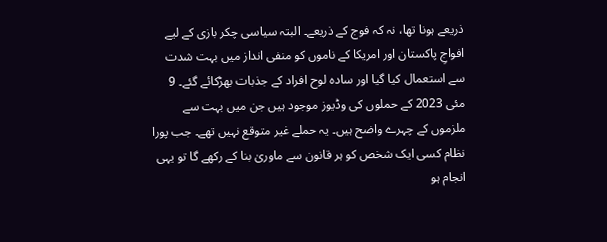ذریعے ہونا تھا، نہ کہ فوج کے ذریعے۔ البتہ سیاسی چکر بازی کے لیے افواجِ پاکستان اور امریکا کے ناموں کو منفی انداز میں بہت شدت سے استعمال کیا گیا اور سادہ لوح افراد کے جذبات بھڑکائے گئے۔ 9 مئی 2023 کے حملوں کی وڈیوز موجود ہیں جن میں بہت سے ملزموں کے چہرے واضح ہیں۔ یہ حملے غیر متوقع نہیں تھے۔ جب پورا نظام کسی ایک شخص کو ہر قانون سے ماوریٰ بنا کے رکھے گا تو یہی انجام ہو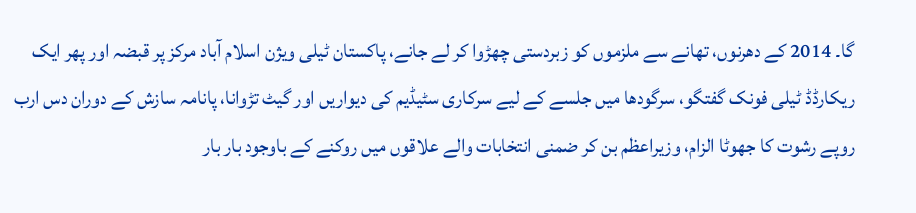گا۔ 2014 کے دھرنوں، تھانے سے ملزموں کو زبردستی چھڑوا کر لے جانے، پاکستان ٹیلی ویژن اسلام آباد مرکز پر قبضہ اور پھر ایک ریکارڈڈ ٹیلی فونک گفتگو، سرگودھا میں جلسے کے لیے سرکاری سٹیڈیم کی دیواریں اور گیٹ تڑوانا، پانامہ سازش کے دوران دس ارب روپے رشوت کا جھوٹا الزام، وزیراعظم بن کر ضمنی انتخابات والے علاقوں میں روکنے کے باوجود بار بار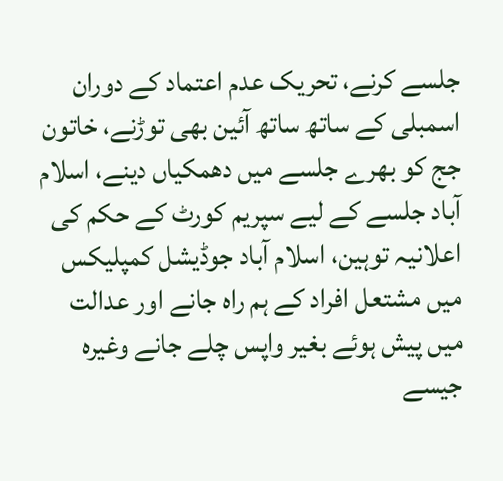جلسے کرنے، تحریک عدم اعتماد کے دوران اسمبلی کے ساتھ ساتھ آئین بھی توڑنے، خاتون جج کو بھرے جلسے میں دھمکیاں دینے، اسلام آباد جلسے کے لیے سپریم کورٹ کے حکم کی اعلانیہ توہین، اسلام آباد جوڈیشل کمپلیکس میں مشتعل افراد کے ہم راہ جانے اور عدالت میں پیش ہوئے بغیر واپس چلے جانے وغیرہ جیسے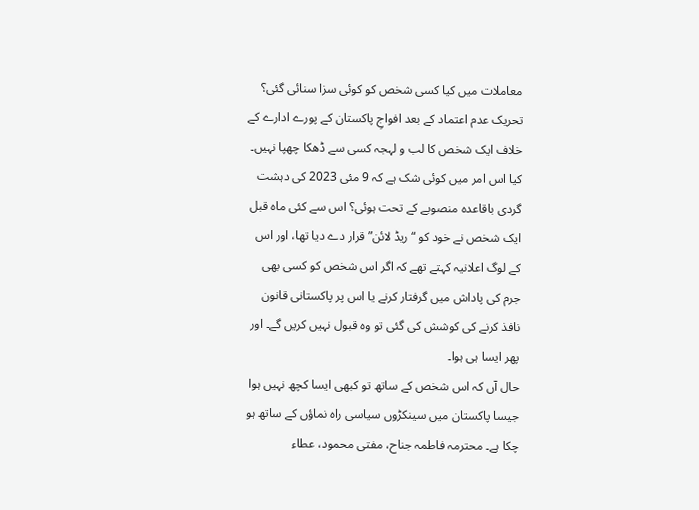معاملات میں کیا کسی شخص کو کوئی سزا سنائی گئی؟ تحریک عدم اعتماد کے بعد افواجِ پاکستان کے پورے ادارے کے خلاف ایک شخص کا لب و لہجہ کسی سے ڈھکا چھپا نہیں۔ کیا اس امر میں کوئی شک ہے کہ 9 مئی 2023 کی دہشت گردی باقاعدہ منصوبے کے تحت ہوئی؟ اس سے کئی ماہ قبل ایک شخص نے خود کو “ریڈ لائن” قرار دے دیا تھا، اور اس کے لوگ اعلانیہ کہتے تھے کہ اگر اس شخص کو کسی بھی جرم کی پاداش میں گرفتار کرنے یا اس پر پاکستانی قانون نافذ کرنے کی کوشش کی گئی تو وہ قبول نہیں کریں گے۔ اور پھر ایسا ہی ہوا۔
حال آں کہ اس شخص کے ساتھ تو کبھی ایسا کچھ نہیں ہوا جیسا پاکستان میں سینکڑوں سیاسی راہ نماؤں کے ساتھ ہو چکا ہے۔ محترمہ فاطمہ جناح، مفتی محمود، عطاء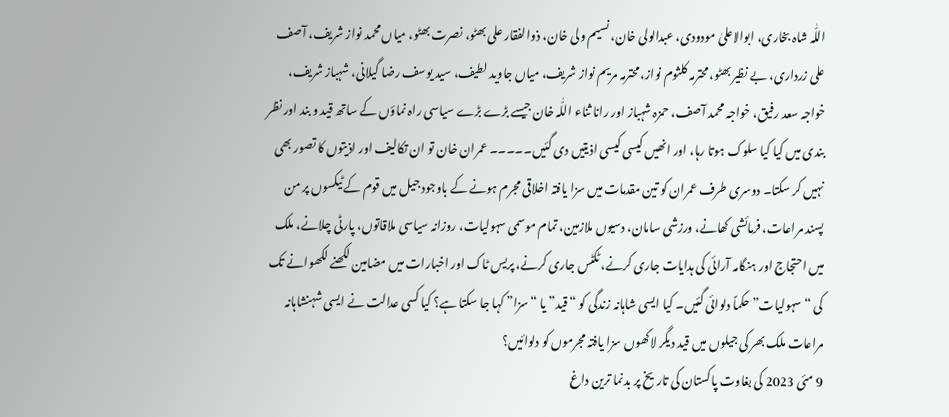اللّٰہ شاہ بخاری، ابوالاعلیٰ مودودی، عبدالولی خان، نسیم ولی خان، ذوالفقار علی بھٹو، نصرت بھٹو، میاں محمد نواز شریف، آصف علی زرداری، بے نظیر بھٹو، محترمہ کلثوم نواز، محترمہ مریم نواز شریف، میاں جاوید لطیف، سید یوسف رضا گیلانی، شہباز شریف، خواجہ سعد رفیق، خواجہ محمد آصف، حمزہ شہباز اور رانا ثناء اللّٰہ خان جیسے بڑے بڑے سیاسی راہ نماؤں کے ساتھ قید و بند اور نظر بندی میں کیا کیا سلوک ہوتا رہا، اور انھیں کیسی کیسی اذیتیں دی گئیں۔۔۔۔۔ عمران خان تو ان تکالیف اور اذیتوں کا تصور بھی نہیں کر سکتا۔ دوسری طرف عمران کو تین مقدمات میں سزا یافتہ اخلاقی مجرم ہونے کے باوجود جیل میں قوم کے ٹیکسوں پر من پسند مراعات، فرمائشی کھانے، ورزشی سامان، دسیوں ملازمین، تمام موسمی سہولیات، روزانہ سیاسی ملاقاتوں، پارٹی چلانے، ملک میں احتجاج اور ہنگامہ آرائی کی ہدایات جاری کرنے، ٹکٹس جاری کرنے، پریس ٹاک اور اخبارات میں مضامین لکھنے لکھوانے تک کی “سہولیات” حکماً دلوائی گئیں۔ کیا ایسی شاہانہ زندگی کو “قید” یا “سزا” کہا جا سکتا ہے؟ کیا کسی عدالت نے ایسی شہنشاہانہ مراعات ملک بھر کی جیلوں میں قید دیگر لاکھوں سزا یافتہ مجرموں کو دلوائیں؟
9 مئی 2023 کی بغاوت پاکستان کی تاریخ پر بدنما ترین داغ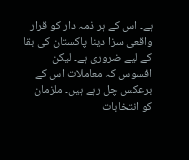ہے۔ اس کے ہر ذمہ دار کو قرار واقعی سزا دینا پاکستان کی بقا کے لیے ضروری ہے۔ لیکن افسوس کہ معاملات اس کے برعکس چل رہے ہیں۔ ملزمان کو انتخابات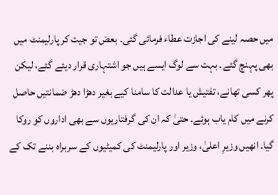میں حصہ لینے کی اجازت عطاء فرمائی گئی۔ بعض تو جیت کر پارلیمنٹ میں بھی پہنچ گئے۔ بہت سے لوگ ایسے ہیں جو اشتہاری قرار دیئے گئے، لیکن پھر کسی تھانے، تفتیش یا عدالت کا سامنا کیے بغیر دھڑا دھڑ ضمانتیں حاصل کرنے میں کام یاب ہوئے۔ حتیٰ کہ ان کی گرفتاریوں سے بھی اداروں کو روکا گیا۔ انھیں وزیرِ اعلیٰ، وزیر اور پارلیمنٹ کی کمیٹیوں کے سربراہ بننے تک کے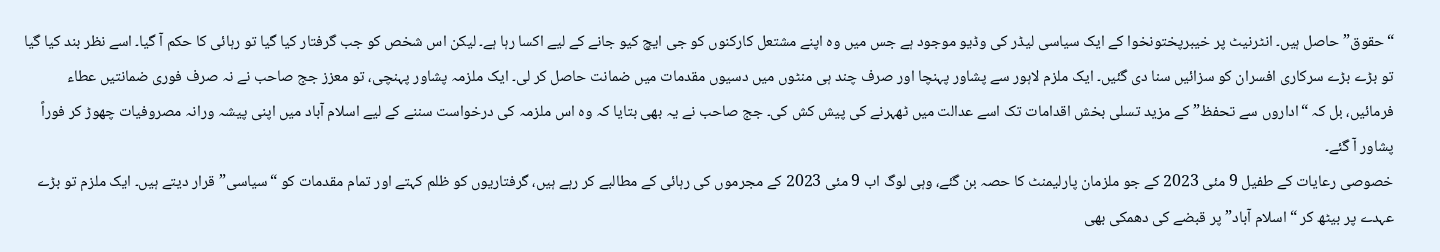“حقوق” حاصل ہیں۔ انٹرنیٹ پر خیبرپختونخوا کے ایک سیاسی لیڈر کی وڈیو موجود ہے جس میں وہ اپنے مشتعل کارکنوں کو جی ایچ کیو جانے کے لیے اکسا رہا ہے۔ لیکن اس شخص کو جب گرفتار کیا گیا تو رہائی کا حکم آ گیا۔ اسے نظر بند کیا گیا تو بڑے بڑے سرکاری افسران کو سزائیں سنا دی گئیں۔ ایک ملزم لاہور سے پشاور پہنچا اور صرف چند ہی منٹوں میں دسیوں مقدمات میں ضمانت حاصل کر لی۔ ایک ملزمہ پشاور پہنچی، تو معزز جج صاحب نے نہ صرف فوری ضمانتیں عطاء فرمائیں، بل کہ “اداروں سے تحفظ” کے مزید تسلی بخش اقدامات تک اسے عدالت میں ٹھہرنے کی پیش کش کی۔ جج صاحب نے یہ بھی بتایا کہ وہ اس ملزمہ کی درخواست سننے کے لیے اسلام آباد میں اپنی پیشہ ورانہ مصروفیات چھوڑ کر فوراً پشاور آ گئے۔
خصوصی رعایات کے طفیل 9 مئی 2023 کے جو ملزمان پارلیمنٹ کا حصہ بن گئے، وہی لوگ اب 9 مئی 2023 کے مجرموں کی رہائی کے مطالبے کر رہے ہیں، گرفتاریوں کو ظلم کہتے اور تمام مقدمات کو “سیاسی” قرار دیتے ہیں۔ ایک ملزم تو بڑے عہدے پر بیٹھ کر “اسلام آباد” پر قبضے کی دھمکی بھی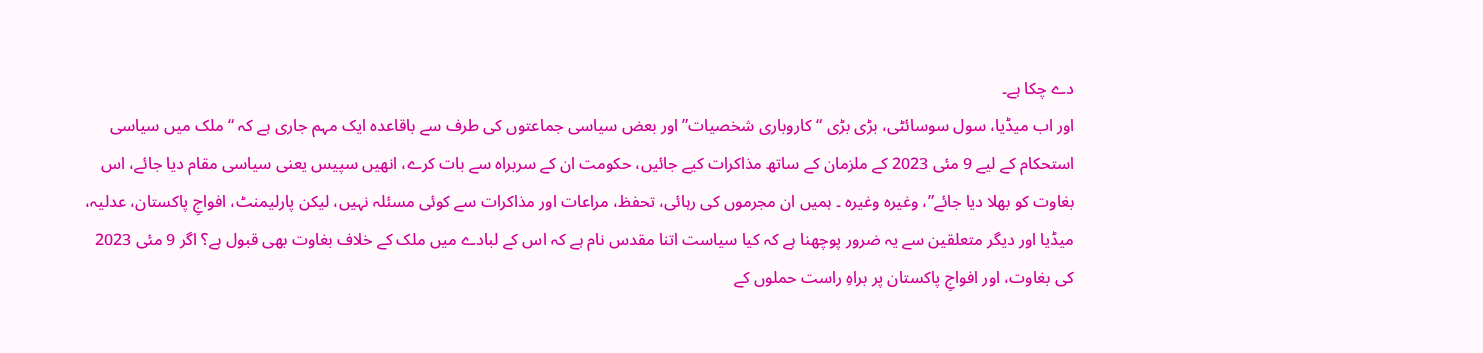دے چکا ہے۔
اور اب میڈیا، سول سوسائٹی، بڑی بڑی “کاروباری شخصیات” اور بعض سیاسی جماعتوں کی طرف سے باقاعدہ ایک مہم جاری ہے کہ “ملک میں سیاسی استحکام کے لیے 9 مئی 2023 کے ملزمان کے ساتھ مذاکرات کیے جائیں، حکومت ان کے سربراہ سے بات کرے، انھیں سپیس یعنی سیاسی مقام دیا جائے، اس بغاوت کو بھلا دیا جائے”، وغیرہ وغیرہ ۔ ہمیں ان مجرموں کی رہائی، تحفظ، مراعات اور مذاکرات سے کوئی مسئلہ نہیں، لیکن پارلیمنٹ، افواجِ پاکستان، عدلیہ، میڈیا اور دیگر متعلقین سے یہ ضرور پوچھنا ہے کہ کیا سیاست اتنا مقدس نام ہے کہ اس کے لبادے میں ملک کے خلاف بغاوت بھی قبول ہے؟ اگر 9 مئی 2023 کی بغاوت، اور افواجِ پاکستان پر براہِ راست حملوں کے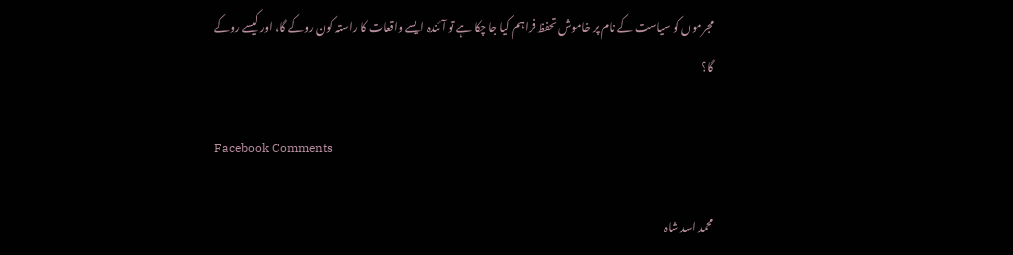مجرموں کو سیاست کے نام پر خاموش تحفظ فراہم کیا جا چکا ہے تو آئندہ ایسے واقعات کا راستہ کون روکے گا، اور کیسے روکے گا؟

Facebook Comments

محمد اسد شاہ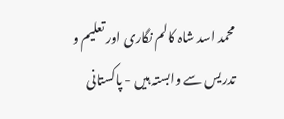محمد اسد شاہ کالم نگاری اور تعلیم و تدریس سے وابستہ ہیں - پاکستانی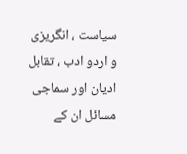سیاست ، انگریزی و اردو ادب ، تقابل ادیان اور سماجی مسائل ان کے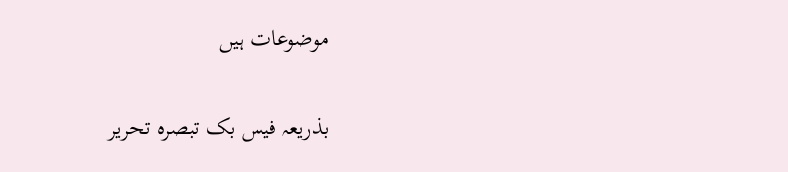موضوعات ہیں

بذریعہ فیس بک تبصرہ تحریر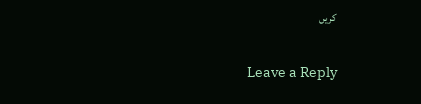کریں

Leave a Reply